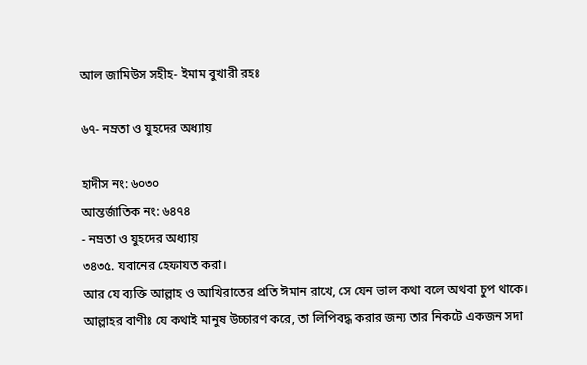আল জামিউস সহীহ- ইমাম বুখারী রহঃ

৬৭- নম্রতা ও যুহদের অধ্যায়

হাদীস নং: ৬০৩০
আন্তর্জাতিক নং: ৬৪৭৪
- নম্রতা ও যুহদের অধ্যায়
৩৪৩৫. যবানের হেফাযত করা।
আর যে ব্যক্তি আল্লাহ ও আখিরাতের প্রতি ঈমান রাখে, সে যেন ভাল কথা বলে অথবা চুপ থাকে।
আল্লাহর বাণীঃ যে কথাই মানুষ উচ্চারণ করে, তা লিপিবদ্ধ করার জন্য তার নিকটে একজন সদা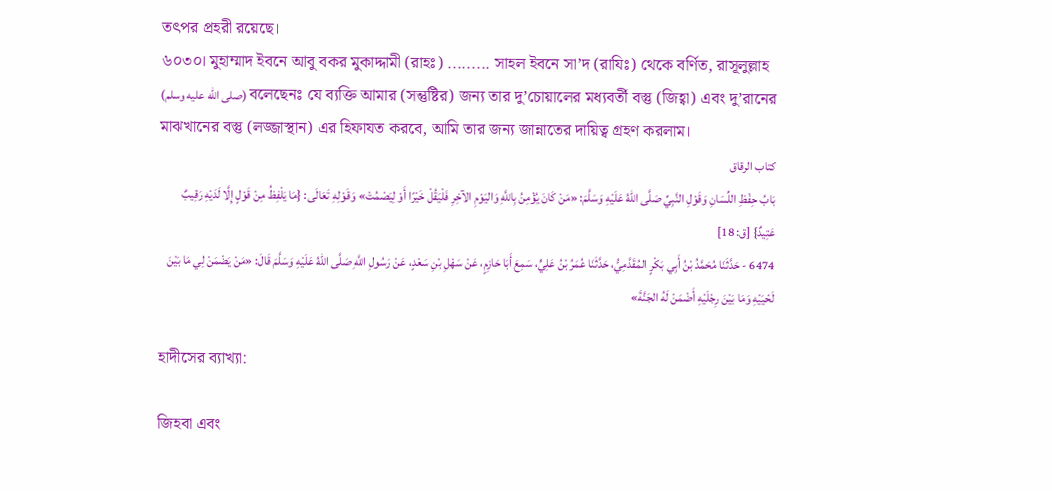তৎপর প্রহরী রয়েছে।
৬০৩০। মুহাম্মাদ ইবনে আবু বকর মুকাদ্দামী (রাহঃ) ......... সাহল ইবনে সা’দ (রাযিঃ) থেকে বর্ণিত, রাসূলুল্লাহ (صلى الله عليه وسلم) বলেছেনঃ যে ব্যক্তি আমার (সন্তুষ্টির) জন্য তার দু’চোয়ালের মধ্যবর্তী বস্তু (জিহ্বা) এবং দু’রানের মাঝখানের বস্তু (লজ্জাস্থান) এর হিফাযত করবে, আমি তার জন্য জান্নাতের দায়িত্ব গ্রহণ করলাম।
كتاب الرقاق
بَابُ حِفْظِ اللِّسَانِ وَقَوْلِ النَّبِيِّ صَلَّى اللهُ عَلَيْهِ وَسَلَّمَ: «مَنْ كَانَ يُؤْمِنُ بِاللَّهِ وَاليَوْمِ الآخِرِ فَلْيَقُلْ خَيْرًا أَوْ لِيَصْمُتْ» وَقَوْلِهِ تَعَالَى: {مَا يَلْفِظُ مِنْ قَوْلٍ إِلَّا لَدَيْهِ رَقِيبٌ عَتِيدٌ} [ق: 18]
6474 - حَدَّثَنَا مُحَمَّدُ بْنُ أَبِي بَكْرٍ المُقَدَّمِيُّ، حَدَّثَنَا عُمَرُ بْنُ عَلِيٍّ، سَمِعَ أَبَا حَازِمٍ، عَنْ سَهْلِ بْنِ سَعْدٍ، عَنْ رَسُولِ اللَّهِ صَلَّى اللهُ عَلَيْهِ وَسَلَّمَ قَالَ: «مَنْ يَضْمَنْ لِي مَا بَيْنَ لَحْيَيْهِ وَمَا بَيْنَ رِجْلَيْهِ أَضْمَنْ لَهُ الجَنَّةَ»

হাদীসের ব্যাখ্যা:

জিহবা এবং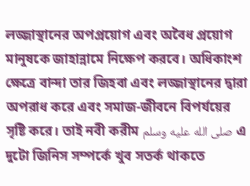লজ্জাস্থানের অপপ্রয়োগ এবং অবৈধ প্রয়োগ মানুষকে জাহান্নামে নিক্ষেপ করবে। অধিকাংশ ক্ষেত্রে বান্দা তার জিহবা এবং লজ্জাস্থানের দ্বারা অপরাধ করে এবং সমাজ-জীবনে বিপর্যয়ের সৃষ্টি করে। তাই নবী করীম صلى الله عليه وسلم এ দুটো জিনিস সম্পর্কে খুব সতর্ক থাকতে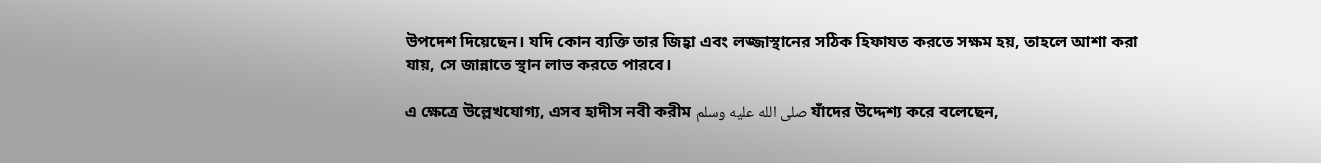উপদেশ দিয়েছেন। যদি কোন ব্যক্তি তার জিহ্বা এবং লজ্জাস্থানের সঠিক হিফাযত করতে সক্ষম হয়, তাহলে আশা করা যায়, সে জান্নাতে স্থান লাভ করতে পারবে।

এ ক্ষেত্রে উল্লেখযোগ্য, এসব হাদীস নবী করীম صلى الله عليه وسلم যাঁদের উদ্দেশ্য করে বলেছেন,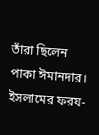তাঁরা ছিলেন পাকা ঈমানদার। ইসলামের ফরয-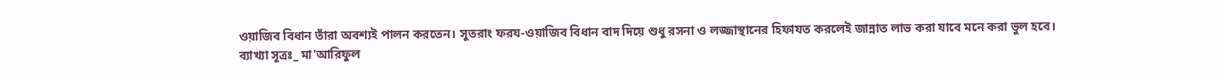ওয়াজিব বিধান তাঁরা অবশ্যই পালন করতেন। সুতরাং ফরয-ওয়াজিব বিধান বাদ দিয়ে শুধু রসনা ও লজ্জাস্থানের হিফাযত করলেই জান্নাত লাভ করা যাবে মনে করা ভুল হবে।
ব্যাখ্যা সূত্রঃ_ মা'আরিফুল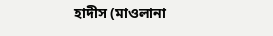হাদীস (মাওলানা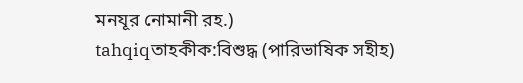মনযূর নোমানী রহ.)
tahqiqতাহকীক:বিশুদ্ধ (পারিভাষিক সহীহ)